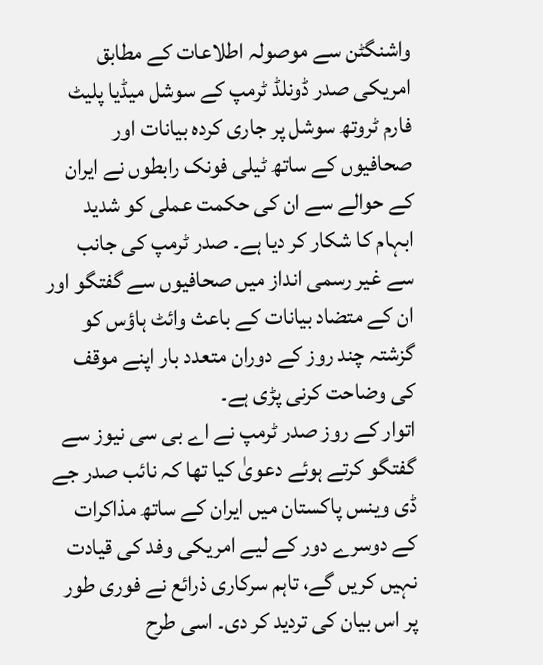واشنگٹن سے موصولہ اطلاعات کے مطابق امریکی صدر ڈونلڈ ٹرمپ کے سوشل میڈیا پلیٹ فارم ٹروتھ سوشل پر جاری کردہ بیانات اور صحافیوں کے ساتھ ٹیلی فونک رابطوں نے ایران کے حوالے سے ان کی حکمت عملی کو شدید ابہام کا شکار کر دیا ہے۔ صدر ٹرمپ کی جانب سے غیر رسمی انداز میں صحافیوں سے گفتگو اور ان کے متضاد بیانات کے باعث وائٹ ہاؤس کو گزشتہ چند روز کے دوران متعدد بار اپنے موقف کی وضاحت کرنی پڑی ہے۔
اتوار کے روز صدر ٹرمپ نے اے بی سی نیوز سے گفتگو کرتے ہوئے دعویٰ کیا تھا کہ نائب صدر جے ڈی وینس پاکستان میں ایران کے ساتھ مذاکرات کے دوسرے دور کے لیے امریکی وفد کی قیادت نہیں کریں گے، تاہم سرکاری ذرائع نے فوری طور پر اس بیان کی تردید کر دی۔ اسی طرح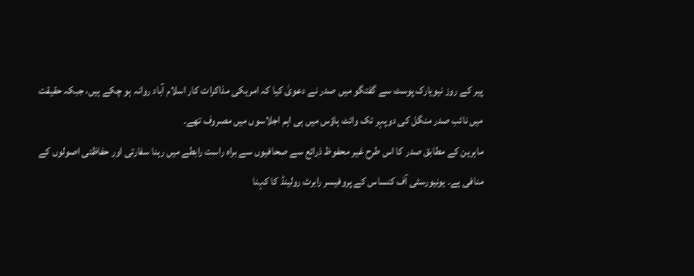پیر کے روز نیویارک پوسٹ سے گفتگو میں صدر نے دعویٰ کیا کہ امریکی مذاکرات کار اسلام آباد روانہ ہو چکے ہیں، جبکہ حقیقت میں نائب صدر منگل کی دوپہر تک وائٹ ہاؤس میں ہی اہم اجلاسوں میں مصروف تھے۔
ماہرین کے مطابق صدر کا اس طرح غیر محفوظ ذرائع سے صحافیوں سے براہ راست رابطے میں رہنا سفارتی اور حفاظتی اصولوں کے منافی ہے۔ یونیورسٹی آف کنساس کے پروفیسر رابرٹ رولینڈ کا کہنا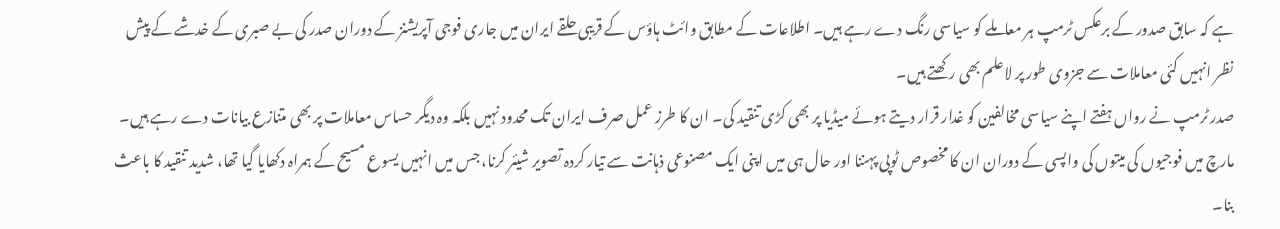ہے کہ سابق صدور کے برعکس ٹرمپ ہر معاملے کو سیاسی رنگ دے رہے ہیں۔ اطلاعات کے مطابق وائٹ ہاؤس کے قریبی حلقے ایران میں جاری فوجی آپریشنز کے دوران صدر کی بے صبری کے خدشے کے پیش نظر انہیں کئی معاملات سے جزوی طور پر لاعلم بھی رکھتے ہیں۔
صدر ٹرمپ نے رواں ہفتے اپنے سیاسی مخالفین کو غدار قرار دیتے ہوئے میڈیا پر بھی کڑی تنقید کی۔ ان کا طرز عمل صرف ایران تک محدود نہیں بلکہ وہ دیگر حساس معاملات پر بھی متنازع بیانات دے رہے ہیں۔ مارچ میں فوجیوں کی میتوں کی واپسی کے دوران ان کا مخصوص ٹوپی پہننا اور حال ہی میں اپنی ایک مصنوعی ذہانت سے تیار کردہ تصویر شیئر کرنا، جس میں انہیں یسوع مسیح کے ہمراہ دکھایا گیا تھا، شدید تنقید کا باعث بنا۔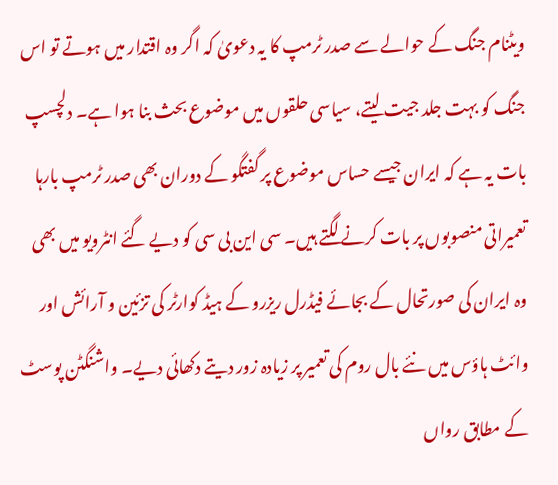ویٹنام جنگ کے حوالے سے صدر ٹرمپ کا یہ دعویٰ کہ اگر وہ اقتدار میں ہوتے تو اس جنگ کو بہت جلد جیت لیتے، سیاسی حلقوں میں موضوع بحث بنا ہوا ہے۔ دلچسپ بات یہ ہے کہ ایران جیسے حساس موضوع پر گفتگو کے دوران بھی صدر ٹرمپ بارہا تعمیراتی منصوبوں پر بات کرنے لگتے ہیں۔ سی این بی سی کو دیے گئے انٹرویو میں بھی وہ ایران کی صورتحال کے بجائے فیڈرل ریزرو کے ہیڈ کوارٹر کی تزئین و آرائش اور وائٹ ہاؤس میں نئے بال روم کی تعمیر پر زیادہ زور دیتے دکھائی دیے۔ واشنگٹن پوسٹ کے مطابق رواں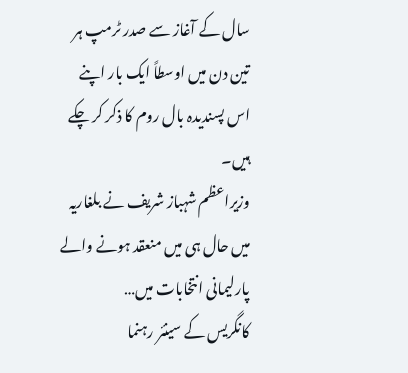سال کے آغاز سے صدر ٹرمپ ہر تین دن میں اوسطاً ایک بار اپنے اس پسندیدہ بال روم کا ذکر کر چکے ہیں۔
وزیراعظم شہباز شریف نے بلغاریہ میں حال ہی میں منعقد ہونے والے پارلیمانی انتخابات میں…
کانگریس کے سینئر رہنما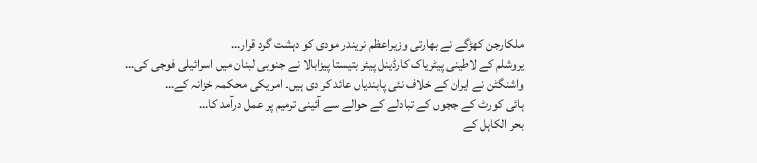ملکارجن کھڑگے نے بھارتی وزیراعظم نریندر مودی کو دہشت گرد قرار…
یروشلم کے لاطینی پیٹریاک کارڈینل پیئر بتیستا پیزابالا نے جنوبی لبنان میں اسرائیلی فوجی کی…
واشنگٹن نے ایران کے خلاف نئی پابندیاں عائد کر دی ہیں۔ امریکی محکمہ خزانہ کے…
ہائی کورٹ کے ججوں کے تبادلے کے حوالے سے آئینی ترمیم پر عمل درآمد کا…
بحر الکاہل کے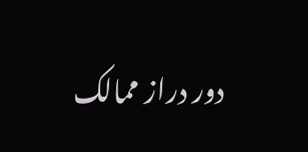دور دراز ممالک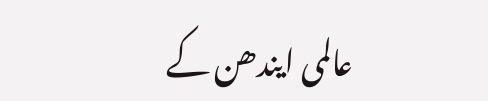عالمی ایندھن کے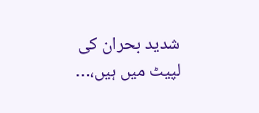شدید بحران کی لپیٹ میں ہیں،…